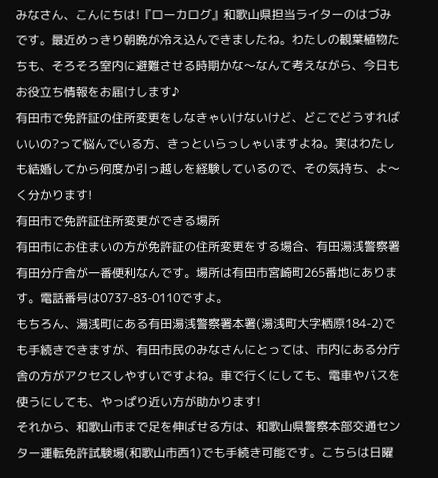みなさん、こんにちは!『ローカログ』和歌山県担当ライターのはづみです。最近めっきり朝晩が冷え込んできましたね。わたしの観葉植物たちも、そろそろ室内に避難させる時期かな〜なんて考えながら、今日もお役立ち情報をお届けします♪
有田市で免許証の住所変更をしなきゃいけないけど、どこでどうすればいいの?って悩んでいる方、きっといらっしゃいますよね。実はわたしも結婚してから何度か引っ越しを経験しているので、その気持ち、よ〜く分かります!
有田市で免許証住所変更ができる場所
有田市にお住まいの方が免許証の住所変更をする場合、有田湯浅警察署有田分庁舎が一番便利なんです。場所は有田市宮崎町265番地にあります。電話番号は0737-83-0110ですよ。
もちろん、湯浅町にある有田湯浅警察署本署(湯浅町大字栖原184-2)でも手続きできますが、有田市民のみなさんにとっては、市内にある分庁舎の方がアクセスしやすいですよね。車で行くにしても、電車やバスを使うにしても、やっぱり近い方が助かります!
それから、和歌山市まで足を伸ばせる方は、和歌山県警察本部交通センター運転免許試験場(和歌山市西1)でも手続き可能です。こちらは日曜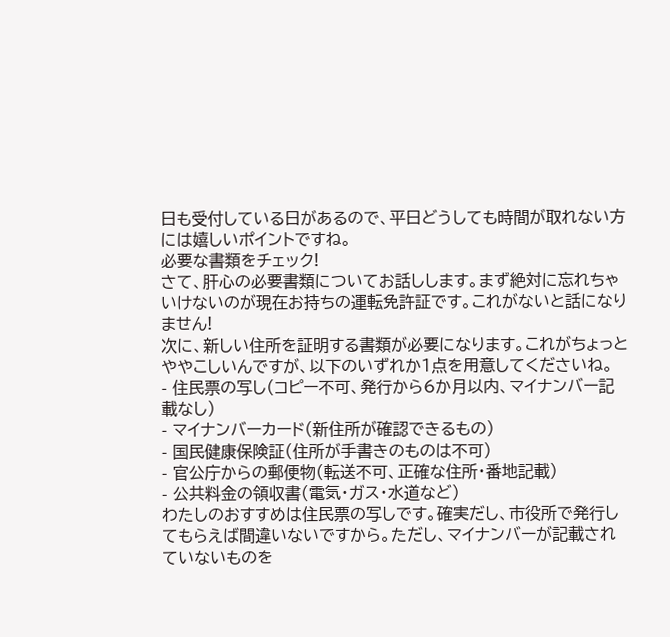日も受付している日があるので、平日どうしても時間が取れない方には嬉しいポイントですね。
必要な書類をチェック!
さて、肝心の必要書類についてお話しします。まず絶対に忘れちゃいけないのが現在お持ちの運転免許証です。これがないと話になりません!
次に、新しい住所を証明する書類が必要になります。これがちょっとややこしいんですが、以下のいずれか1点を用意してくださいね。
- 住民票の写し(コピー不可、発行から6か月以内、マイナンバー記載なし)
- マイナンバーカード(新住所が確認できるもの)
- 国民健康保険証(住所が手書きのものは不可)
- 官公庁からの郵便物(転送不可、正確な住所・番地記載)
- 公共料金の領収書(電気・ガス・水道など)
わたしのおすすめは住民票の写しです。確実だし、市役所で発行してもらえば間違いないですから。ただし、マイナンバーが記載されていないものを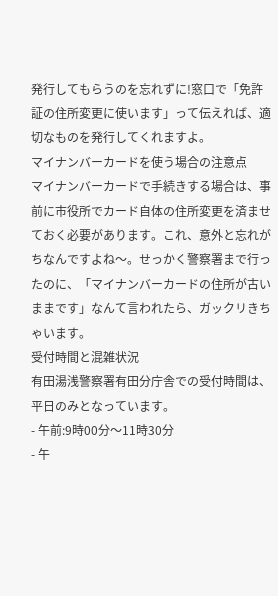発行してもらうのを忘れずに!窓口で「免許証の住所変更に使います」って伝えれば、適切なものを発行してくれますよ。
マイナンバーカードを使う場合の注意点
マイナンバーカードで手続きする場合は、事前に市役所でカード自体の住所変更を済ませておく必要があります。これ、意外と忘れがちなんですよね〜。せっかく警察署まで行ったのに、「マイナンバーカードの住所が古いままです」なんて言われたら、ガックリきちゃいます。
受付時間と混雑状況
有田湯浅警察署有田分庁舎での受付時間は、平日のみとなっています。
- 午前:9時00分〜11時30分
- 午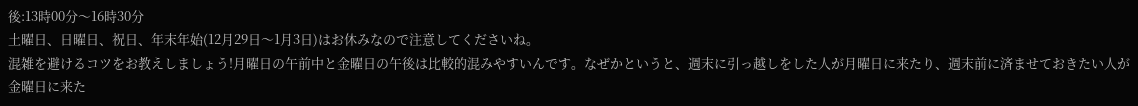後:13時00分〜16時30分
土曜日、日曜日、祝日、年末年始(12月29日〜1月3日)はお休みなので注意してくださいね。
混雑を避けるコツをお教えしましょう!月曜日の午前中と金曜日の午後は比較的混みやすいんです。なぜかというと、週末に引っ越しをした人が月曜日に来たり、週末前に済ませておきたい人が金曜日に来た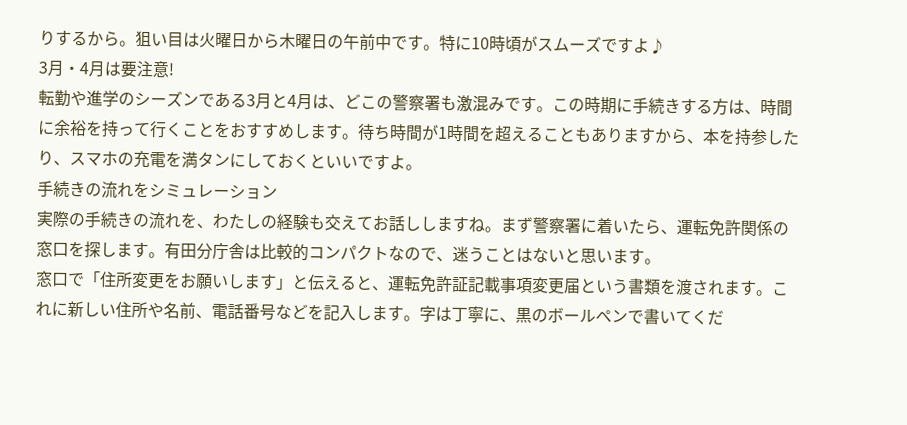りするから。狙い目は火曜日から木曜日の午前中です。特に10時頃がスムーズですよ♪
3月・4月は要注意!
転勤や進学のシーズンである3月と4月は、どこの警察署も激混みです。この時期に手続きする方は、時間に余裕を持って行くことをおすすめします。待ち時間が1時間を超えることもありますから、本を持参したり、スマホの充電を満タンにしておくといいですよ。
手続きの流れをシミュレーション
実際の手続きの流れを、わたしの経験も交えてお話ししますね。まず警察署に着いたら、運転免許関係の窓口を探します。有田分庁舎は比較的コンパクトなので、迷うことはないと思います。
窓口で「住所変更をお願いします」と伝えると、運転免許証記載事項変更届という書類を渡されます。これに新しい住所や名前、電話番号などを記入します。字は丁寧に、黒のボールペンで書いてくだ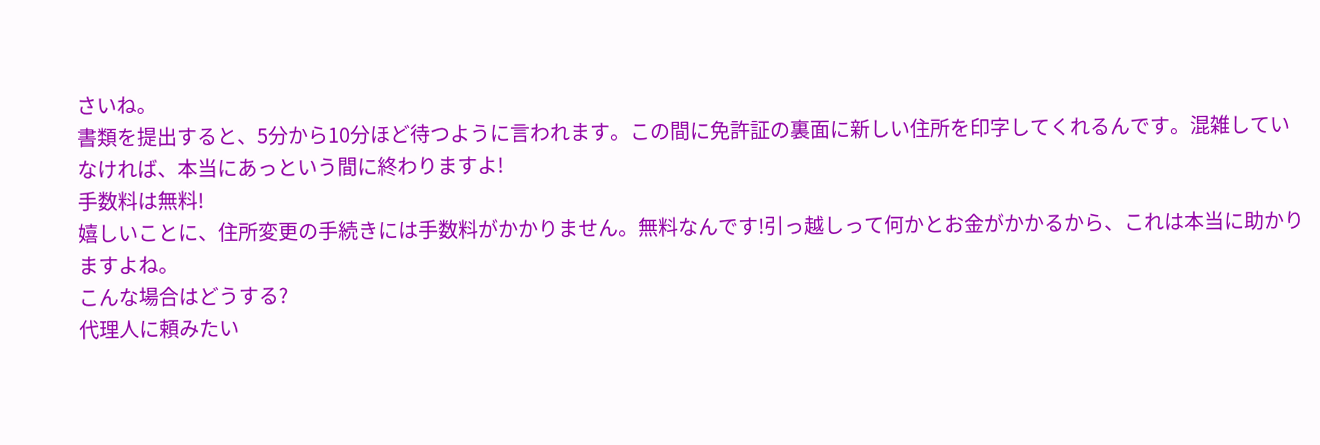さいね。
書類を提出すると、5分から10分ほど待つように言われます。この間に免許証の裏面に新しい住所を印字してくれるんです。混雑していなければ、本当にあっという間に終わりますよ!
手数料は無料!
嬉しいことに、住所変更の手続きには手数料がかかりません。無料なんです!引っ越しって何かとお金がかかるから、これは本当に助かりますよね。
こんな場合はどうする?
代理人に頼みたい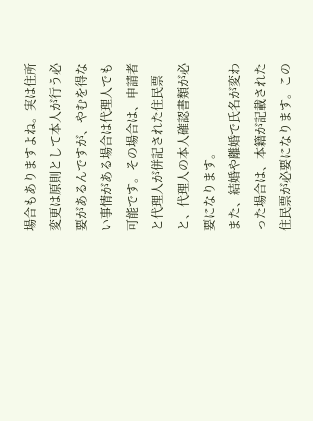場合もありますよね。実は住所変更は原則として本人が行う必要があるんですが、やむを得ない事情がある場合は代理人でも可能です。その場合は、申請者と代理人が併記された住民票と、代理人の本人確認書類が必要になります。
また、結婚や離婚で氏名が変わった場合は、本籍が記載された住民票が必要になります。この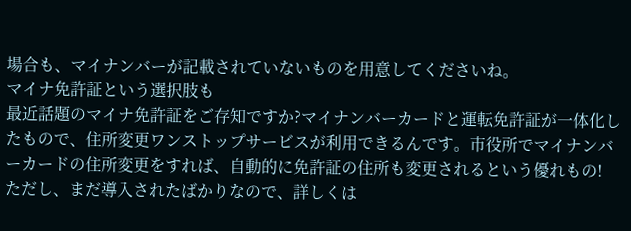場合も、マイナンバーが記載されていないものを用意してくださいね。
マイナ免許証という選択肢も
最近話題のマイナ免許証をご存知ですか?マイナンバーカードと運転免許証が一体化したもので、住所変更ワンストップサービスが利用できるんです。市役所でマイナンバーカードの住所変更をすれば、自動的に免許証の住所も変更されるという優れもの!
ただし、まだ導入されたばかりなので、詳しくは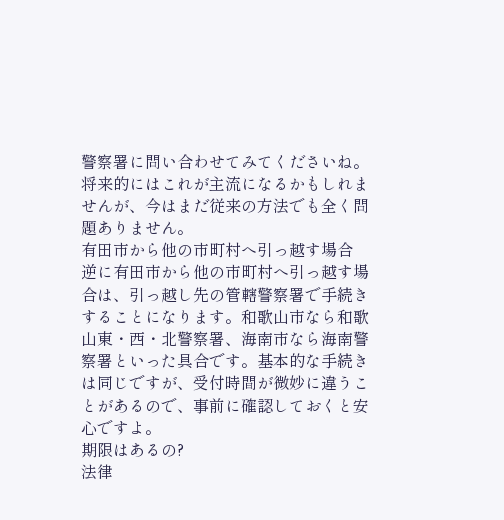警察署に問い合わせてみてくださいね。将来的にはこれが主流になるかもしれませんが、今はまだ従来の方法でも全く問題ありません。
有田市から他の市町村へ引っ越す場合
逆に有田市から他の市町村へ引っ越す場合は、引っ越し先の管轄警察署で手続きすることになります。和歌山市なら和歌山東・西・北警察署、海南市なら海南警察署といった具合です。基本的な手続きは同じですが、受付時間が微妙に違うことがあるので、事前に確認しておくと安心ですよ。
期限はあるの?
法律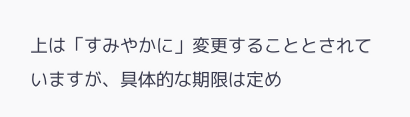上は「すみやかに」変更することとされていますが、具体的な期限は定め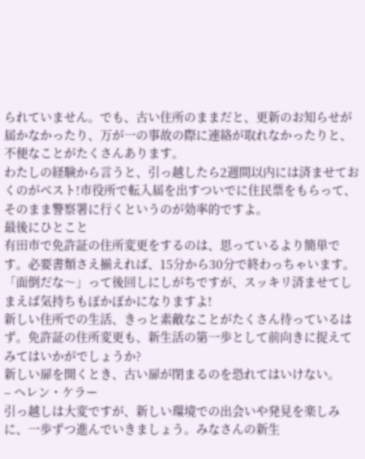られていません。でも、古い住所のままだと、更新のお知らせが届かなかったり、万が一の事故の際に連絡が取れなかったりと、不便なことがたくさんあります。
わたしの経験から言うと、引っ越したら2週間以内には済ませておくのがベスト!市役所で転入届を出すついでに住民票をもらって、そのまま警察署に行くというのが効率的ですよ。
最後にひとこと
有田市で免許証の住所変更をするのは、思っているより簡単です。必要書類さえ揃えれば、15分から30分で終わっちゃいます。「面倒だな〜」って後回しにしがちですが、スッキリ済ませてしまえば気持ちもぽかぽかになりますよ!
新しい住所での生活、きっと素敵なことがたくさん待っているはず。免許証の住所変更も、新生活の第一歩として前向きに捉えてみてはいかがでしょうか?
新しい扉を開くとき、古い扉が閉まるのを恐れてはいけない。
– ヘレン・ケラー
引っ越しは大変ですが、新しい環境での出会いや発見を楽しみに、一歩ずつ進んでいきましょう。みなさんの新生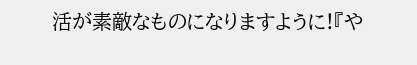活が素敵なものになりますように!『や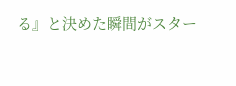る』と決めた瞬間がスター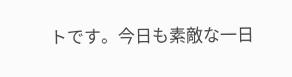トです。今日も素敵な一日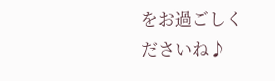をお過ごしくださいね♪